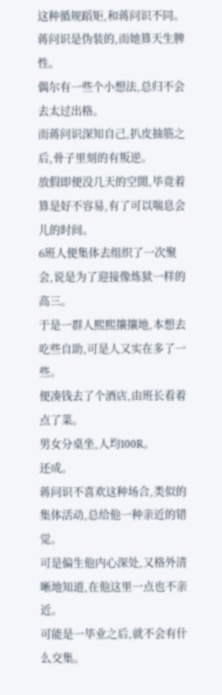这种循规蹈矩,和蒋问识不同。蒋问识是伪装的,而她算天生脾性。
偶尔有一些个小想法,总归不会去太过出格。
而蒋问识深知自己,扒皮抽筋之后,骨子里刻的有叛逆。
放假即便没几天的空閒,毕竟着算是好不容易,有了可以喘息会儿的时间。
6班人便集体去组织了一次聚会,说是为了迎接像炼狱一样的高三。
于是一群人熙熙攘攘地,本想去吃些自助,可是人又实在多了一些。
便凑钱去了个酒店,由班长看着点了菜。
男女分桌坐,人均100R。
还成。
蒋问识不喜欢这种场合,类似的集体活动,总给他一种亲近的错觉。
可是偏生他内心深处,又格外清晰地知道,在他这里一点也不亲近。
可能是一毕业之后,就不会有什么交集。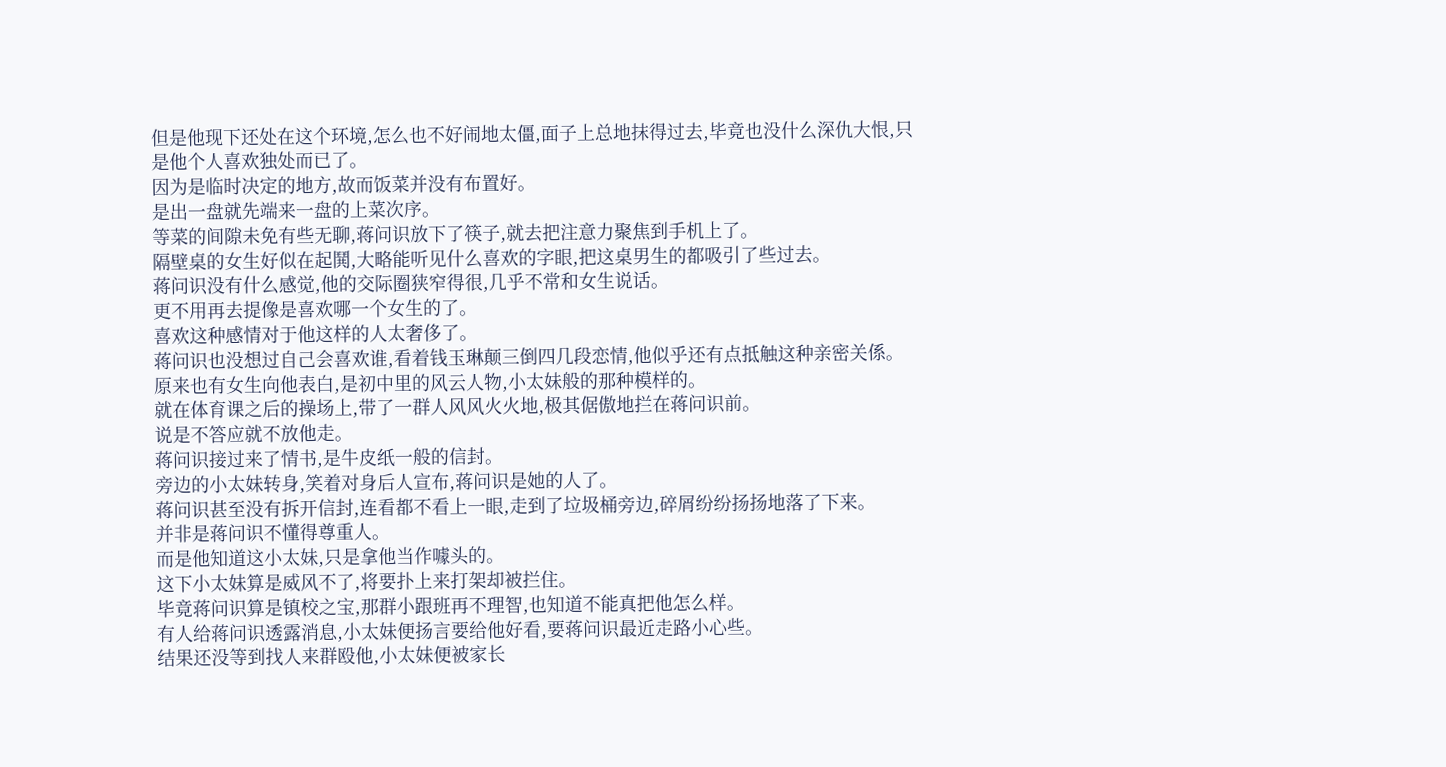但是他现下还处在这个环境,怎么也不好闹地太僵,面子上总地抹得过去,毕竟也没什么深仇大恨,只是他个人喜欢独处而已了。
因为是临时决定的地方,故而饭菜并没有布置好。
是出一盘就先端来一盘的上菜次序。
等菜的间隙未免有些无聊,蒋问识放下了筷子,就去把注意力聚焦到手机上了。
隔壁桌的女生好似在起鬨,大略能听见什么喜欢的字眼,把这桌男生的都吸引了些过去。
蒋问识没有什么感觉,他的交际圈狭窄得很,几乎不常和女生说话。
更不用再去提像是喜欢哪一个女生的了。
喜欢这种感情对于他这样的人太奢侈了。
蒋问识也没想过自己会喜欢谁,看着钱玉琳颠三倒四几段恋情,他似乎还有点抵触这种亲密关係。
原来也有女生向他表白,是初中里的风云人物,小太妹般的那种模样的。
就在体育课之后的操场上,带了一群人风风火火地,极其倨傲地拦在蒋问识前。
说是不答应就不放他走。
蒋问识接过来了情书,是牛皮纸一般的信封。
旁边的小太妹转身,笑着对身后人宣布,蒋问识是她的人了。
蒋问识甚至没有拆开信封,连看都不看上一眼,走到了垃圾桶旁边,碎屑纷纷扬扬地落了下来。
并非是蒋问识不懂得尊重人。
而是他知道这小太妹,只是拿他当作噱头的。
这下小太妹算是威风不了,将要扑上来打架却被拦住。
毕竟蒋问识算是镇校之宝,那群小跟班再不理智,也知道不能真把他怎么样。
有人给蒋问识透露消息,小太妹便扬言要给他好看,要蒋问识最近走路小心些。
结果还没等到找人来群殴他,小太妹便被家长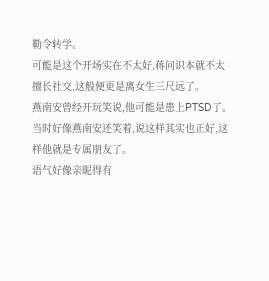勒令转学。
可能是这个开场实在不太好,蒋问识本就不太擅长社交,这般便更是离女生三尺远了。
燕南安曾经开玩笑说,他可能是患上PTSD了。
当时好像燕南安还笑着,说这样其实也正好,这样他就是专属朋友了。
语气好像亲昵得有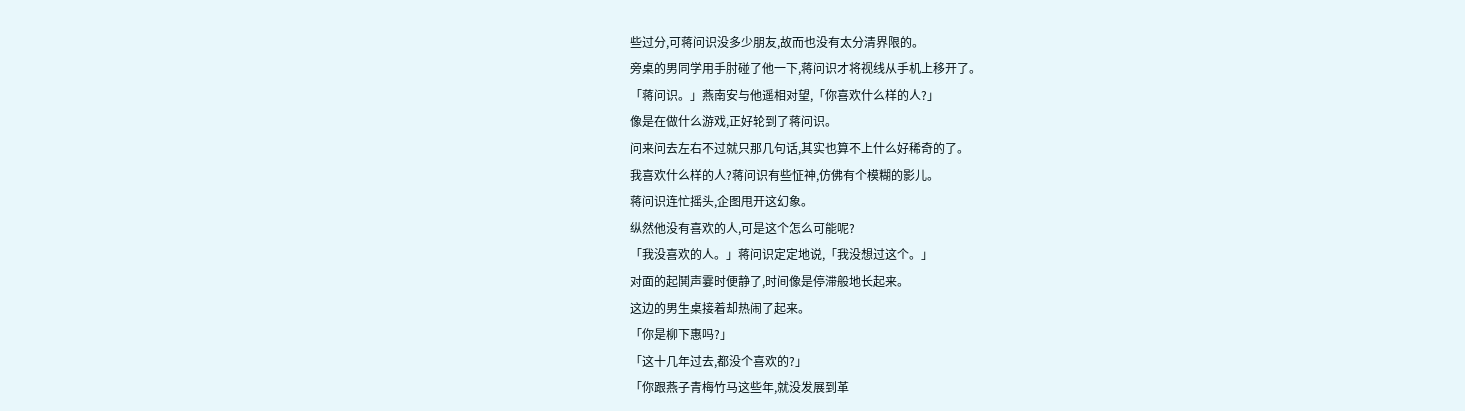些过分,可蒋问识没多少朋友,故而也没有太分清界限的。
旁桌的男同学用手肘碰了他一下,蒋问识才将视线从手机上移开了。
「蒋问识。」燕南安与他遥相对望,「你喜欢什么样的人?」
像是在做什么游戏,正好轮到了蒋问识。
问来问去左右不过就只那几句话,其实也算不上什么好稀奇的了。
我喜欢什么样的人?蒋问识有些怔神,仿佛有个模糊的影儿。
蒋问识连忙摇头,企图甩开这幻象。
纵然他没有喜欢的人,可是这个怎么可能呢?
「我没喜欢的人。」蒋问识定定地说,「我没想过这个。」
对面的起鬨声霎时便静了,时间像是停滞般地长起来。
这边的男生桌接着却热闹了起来。
「你是柳下惠吗?」
「这十几年过去,都没个喜欢的?」
「你跟燕子青梅竹马这些年,就没发展到革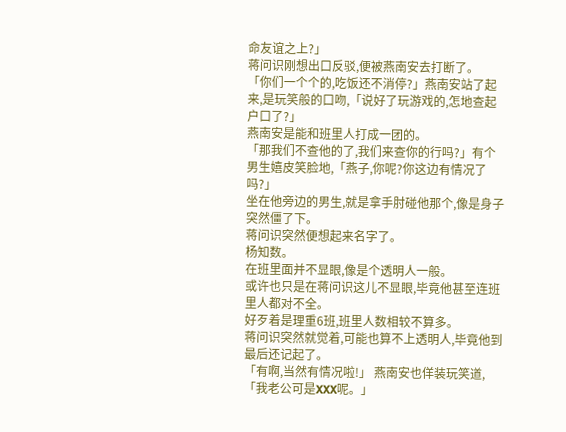命友谊之上?」
蒋问识刚想出口反驳,便被燕南安去打断了。
「你们一个个的,吃饭还不消停?」燕南安站了起来,是玩笑般的口吻,「说好了玩游戏的,怎地查起户口了?」
燕南安是能和班里人打成一团的。
「那我们不查他的了,我们来查你的行吗?」有个男生嬉皮笑脸地,「燕子,你呢?你这边有情况了吗?」
坐在他旁边的男生,就是拿手肘碰他那个,像是身子突然僵了下。
蒋问识突然便想起来名字了。
杨知数。
在班里面并不显眼,像是个透明人一般。
或许也只是在蒋问识这儿不显眼,毕竟他甚至连班里人都对不全。
好歹着是理重6班,班里人数相较不算多。
蒋问识突然就觉着,可能也算不上透明人,毕竟他到最后还记起了。
「有啊,当然有情况啦!」 燕南安也佯装玩笑道,「我老公可是XXX呢。」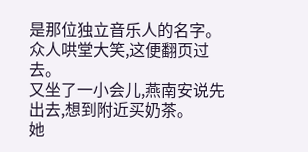是那位独立音乐人的名字。
众人哄堂大笑,这便翻页过去。
又坐了一小会儿,燕南安说先出去,想到附近买奶茶。
她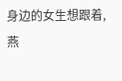身边的女生想跟着,燕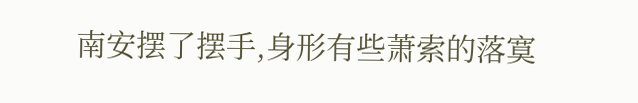南安摆了摆手,身形有些萧索的落寞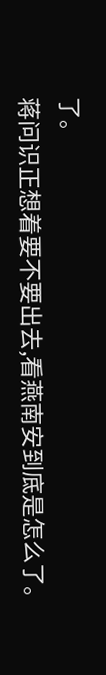了。
蒋问识正想着要不要出去,看燕南安到底是怎么了。